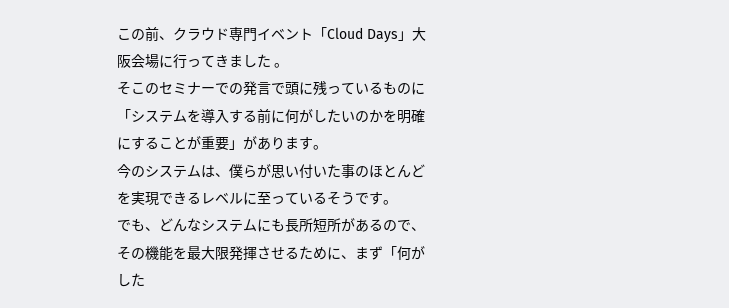この前、クラウド専門イベント「Cloud Days」大阪会場に行ってきました 。
そこのセミナーでの発言で頭に残っているものに「システムを導入する前に何がしたいのかを明確にすることが重要」があります。
今のシステムは、僕らが思い付いた事のほとんどを実現できるレベルに至っているそうです。
でも、どんなシステムにも長所短所があるので、その機能を最大限発揮させるために、まず「何がした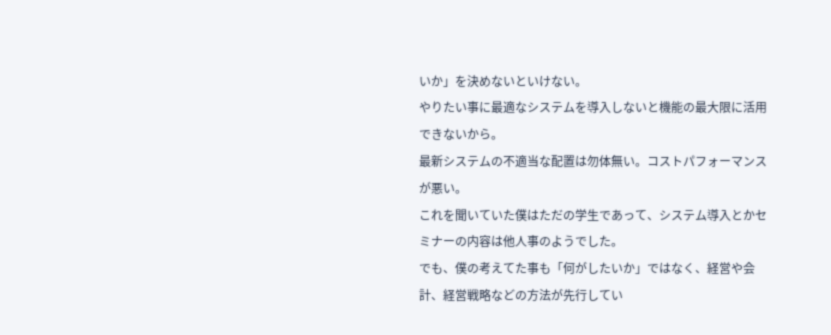いか」を決めないといけない。
やりたい事に最適なシステムを導入しないと機能の最大限に活用できないから。
最新システムの不適当な配置は勿体無い。コストパフォーマンスが悪い。
これを聞いていた僕はただの学生であって、システム導入とかセミナーの内容は他人事のようでした。
でも、僕の考えてた事も「何がしたいか」ではなく、経営や会計、経営戦略などの方法が先行してい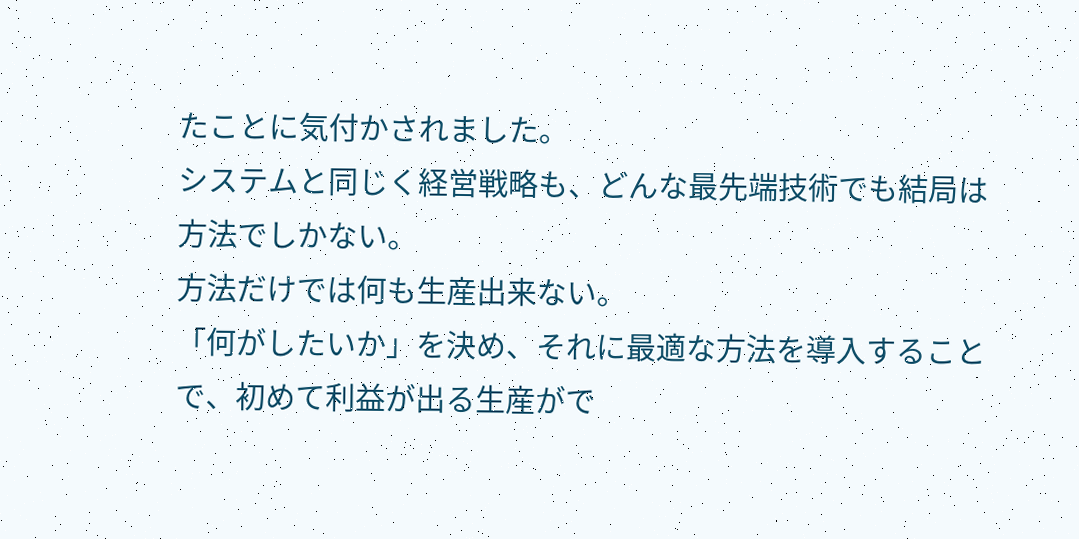たことに気付かされました。
システムと同じく経営戦略も、どんな最先端技術でも結局は方法でしかない。
方法だけでは何も生産出来ない。
「何がしたいか」を決め、それに最適な方法を導入することで、初めて利益が出る生産がで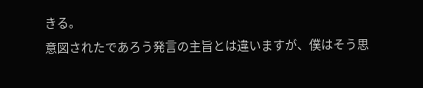きる。
意図されたであろう発言の主旨とは違いますが、僕はそう思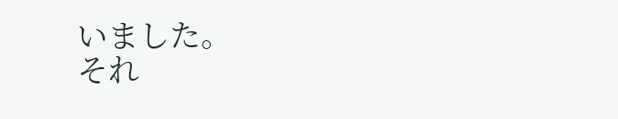いました。
それ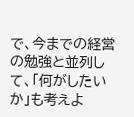で、今までの経営の勉強と並列して、「何がしたいか」も考えよ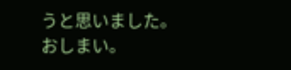うと思いました。
おしまい。